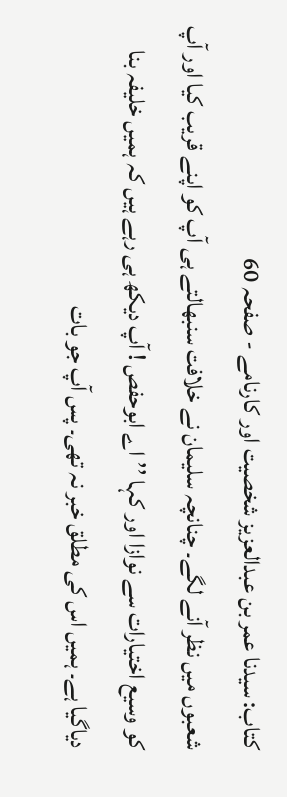کتاب: سیدنا عمر بن عبدالعزیز شخصیت اور کارنامے - صفحہ 60
شعبوں میں نظر آنے لگے۔ چنانچہ سلیمان نے خلافت سنبھالتے ہی آپ کو اپنے قریب کیا اور آپ کو وسیع اختیارات سے نوازا اور کہا ’’اے ابوحفص ! آپ دیکھ ہی رہے ہیں کہ ہمیں خلیفہ بنا دیاگیا ہے۔ ہمیں اس کی مطلق خبر نہ تھی۔ پس آپ جو بات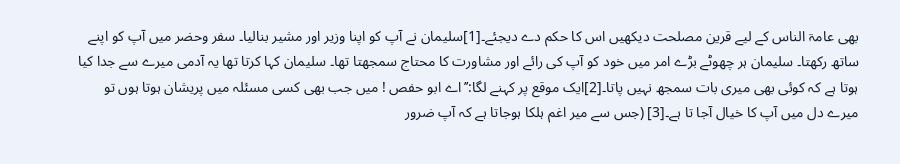بھی عامۃ الناس کے لیے قرین مصلحت دیکھیں اس کا حکم دے دیجئے۔[1]سلیمان نے آپ کو اپنا وزیر اور مشیر بنالیا۔ سفر وحضر میں آپ کو اپنے ساتھ رکھتا۔ سلیمان ہر چھوٹے بڑے امر میں خود کو آپ کی رائے اور مشاورت کا محتاج سمجھتا تھا۔ سلیمان کہا کرتا تھا یہ آدمی میرے سے جدا کیا ہوتا ہے کہ کوئی بھی میری بات سمجھ نہیں پاتا۔[2]ایک موقع پر کہنے لگا:’’اے ابو حفص ! میں جب بھی کسی مسئلہ میں پریشان ہوتا ہوں تو میرے دل میں آپ کا خیال آجا تا ہے۔[3] (جس سے میر اغم ہلکا ہوجاتا ہے کہ آپ ضرور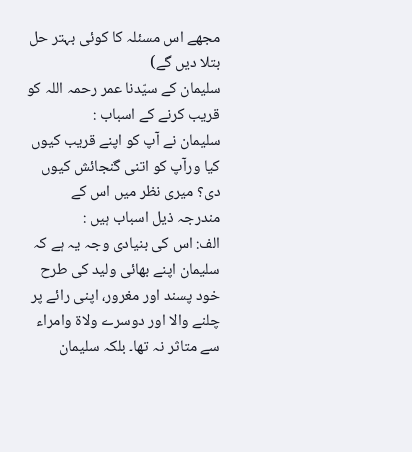مجھے اس مسئلہ کا کوئی بہتر حل بتلا دیں گے)
سلیمان کے سیّدنا عمر رحمہ اللہ کو قریب کرنے کے اسباب :
سلیمان نے آپ کو اپنے قریب کیوں کیا ورآپ کو اتنی گنجائش کیوں دی؟ میری نظر میں اس کے مندرجہ ذیل اسباب ہیں :
الف: اس کی بنیادی وجہ یہ ہے کہ سلیمان اپنے بھائی ولید کی طرح خود پسند اور مغرور، اپنی رائے پر چلنے والا اور دوسرے ولاۃ وامراء سے متاثر نہ تھا۔ بلکہ سلیمان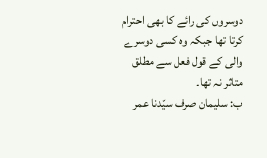دوسروں کی رائے کا بھی احترام کرتا تھا جبکہ وہ کسی دوسرے والی کے قول فعل سے مطلق متاثر نہ تھا۔
ب: سلیمان صرف سیّدنا عمر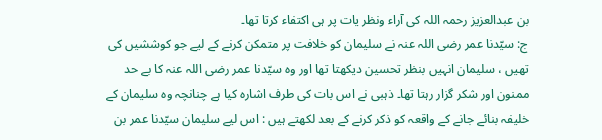بن عبدالعزیز رحمہ اللہ کی آراء ونظر یات پر ہی اکتفاء کرتا تھا۔
ج: سیّدنا عمر رضی اللہ عنہ نے سلیمان کو خلافت پر متمکن کرنے کے لیے جو کوششیں کی تھیں ، سلیمان انہیں بنظر تحسین دیکھتا تھا اور وہ سیّدنا عمر رضی اللہ عنہ کا بے حد ممنون اور شکر گزار رہتا تھا۔ ذہبی نے اس بات کی طرف اشارہ کیا ہے چنانچہ وہ سلیمان کے خلیفہ بنائے جانے کے واقعہ کو ذکر کرنے کے بعد لکھتے ہیں : اس لیے سلیمان سیّدنا عمر بن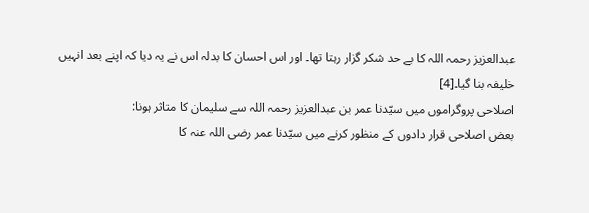عبدالعزیز رحمہ اللہ کا بے حد شکر گزار رہتا تھا۔ اور اس احسان کا بدلہ اس نے یہ دیا کہ اپنے بعد انہیں خلیفہ بنا گیا۔[4]
اصلاحی پروگراموں میں سیّدنا عمر بن عبدالعزیز رحمہ اللہ سے سلیمان کا متاثر ہونا:
بعض اصلاحی قرار دادوں کے منظور کرنے میں سیّدنا عمر رضی اللہ عنہ کا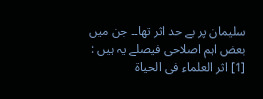سلیمان پر بے حد اثر تھا۔۔ جن میں بعض اہم اصلاحی فیصلے یہ ہیں :
[1] اثر العلماء فی الحیاۃ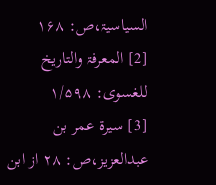السیاسیۃ،ص: ۱۶۸
[2] المعرفۃ والتاریخ للغسوی: ۱/۵۹۸
[3] سیرۃ عمر بن عبدالعزیز،ص: ۲۸ از ابن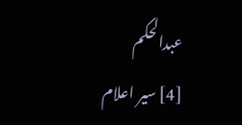عبدالحکم
[4] سیر اعلام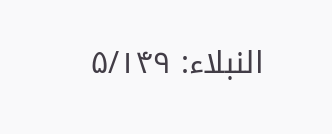النبلاء: ۵/۱۴۹